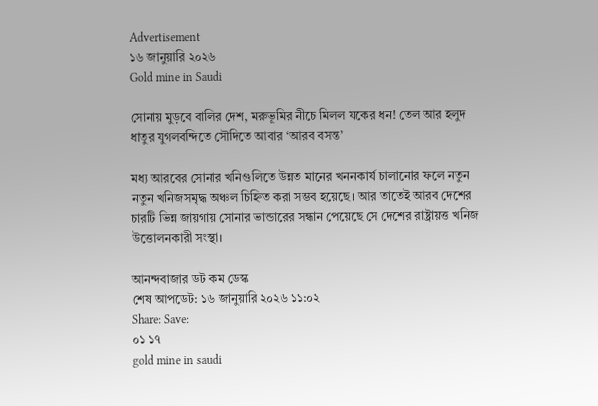Advertisement
১৬ জানুয়ারি ২০২৬
Gold mine in Saudi

সোনায় মুড়বে বালির দেশ, মরুভূমির নীচে মিলল যকের ধন! তেল আর হলুদ ধাতুর যুগলবন্দিতে সৌদিতে আবার ‘আরব বসন্ত’

মধ্য আরবের সোনার খনিগুলিতে উন্নত মানের খননকার্য চালানোর ফলে নতুন নতুন খনিজসমৃদ্ধ অঞ্চল চিহ্নিত করা সম্ভব হয়েছে। আর তাতেই আরব দেশের চারটি ভিন্ন জায়গায় সোনার ভান্ডারের সন্ধান পেয়েছে সে দেশের রাষ্ট্রায়ত্ত খনিজ উত্তোলনকারী সংস্থা।

আনন্দবাজার ডট কম ডেস্ক
শেষ আপডেট: ১৬ জানুয়ারি ২০২৬ ১১:০২
Share: Save:
০১ ১৭
gold mine in saudi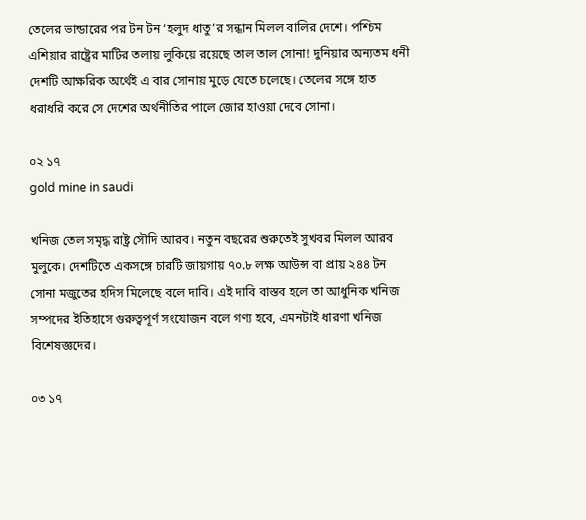তেলের ভান্ডারের পর টন টন ‘হলুদ ধাতু’র সন্ধান মিলল বালির দেশে। পশ্চিম এশিয়ার রাষ্ট্রের মাটির তলায় লুকিয়ে রয়েছে তাল তাল সোনা! দুনিয়ার অন্যতম ধনী দেশটি আক্ষরিক অর্থেই এ বার সোনায় মুড়ে যেতে চলেছে। তেলের সঙ্গে হাত ধরাধরি করে সে দেশের অর্থনীতির পালে জোর হাওয়া দেবে সোনা।

০২ ১৭
gold mine in saudi

খনিজ তেল সমৃদ্ধ রাষ্ট্র সৌদি আরব। নতুন বছরের শুরুতেই সুখবর মিলল আরব মুলুকে। দেশটিতে একসঙ্গে চারটি জায়গায় ৭০.৮ লক্ষ আউন্স বা প্রায় ২৪৪ টন সোনা মজুতের হদিস মিলেছে বলে দাবি। এই দাবি বাস্তব হলে তা আধুনিক খনিজ সম্পদের ইতিহাসে গুরুত্বপূর্ণ সংযোজন বলে গণ্য হবে, এমনটাই ধারণা খনিজ বিশেষজ্ঞদের।

০৩ ১৭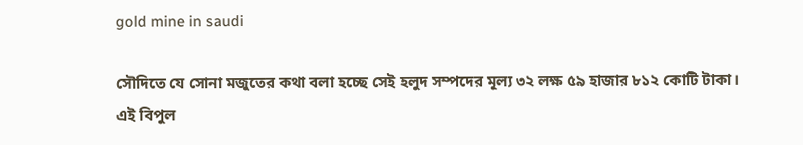gold mine in saudi

সৌদিতে যে সোনা মজুতের কথা বলা হচ্ছে সেই হলুদ সম্পদের মূল্য ৩২ লক্ষ ৫৯ হাজার ৮১২ কোটি টাকা। এই বিপুল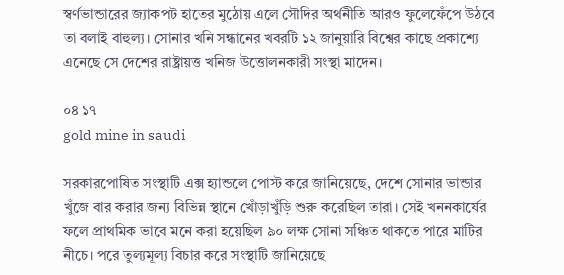স্বর্ণভান্ডারের জ্যাকপট হাতের মুঠোয় এলে সৌদির অর্থনীতি আরও ফুলেফেঁপে উঠবে তা বলাই বাহুল্য। সোনার খনি সন্ধানের খবরটি ১২ জানুয়ারি বিশ্বের কাছে প্রকাশ্যে এনেছে সে দেশের রাষ্ট্রায়ত্ত খনিজ উত্তোলনকারী সংস্থা মাদেন।

০৪ ১৭
gold mine in saudi

সরকারপোষিত সংস্থাটি এক্স হ্যান্ডলে পোস্ট করে জানিয়েছে, দেশে সোনার ভান্ডার খুঁজে বার করার জন্য বিভিন্ন স্থানে খোঁড়াখুঁড়ি শুরু করেছিল তারা। সেই খননকার্যের ফলে প্রাথমিক ভাবে মনে করা হয়েছিল ৯০ লক্ষ সোনা সঞ্চিত থাকতে পারে মাটির নীচে। পরে তুল্যমূল্য বিচার করে সংস্থাটি জানিয়েছে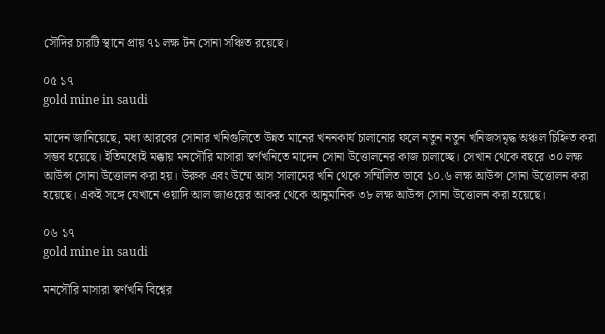সৌদির চারটি স্থানে প্রায় ৭১ লক্ষ টন সোনা সঞ্চিত রয়েছে।

০৫ ১৭
gold mine in saudi

মাদেন জানিয়েছে, মধ্য আরবের সোনার খনিগুলিতে উন্নত মানের খননকার্য চালানোর ফলে নতুন নতুন খনিজসমৃদ্ধ অঞ্চল চিহ্নিত করা সম্ভব হয়েছে। ইতিমধ্যেই মক্কায় মনসৌরি মাসারা স্বর্ণখনিতে মাদেন সোনা উত্তোলনের কাজ চালাচ্ছে। সেখান থেকে বছরে ৩০ লক্ষ আউন্স সোনা উত্তোলন করা হয়। উরুক এবং উম্মে আস সালামের খনি থেকে সম্মিলিত ভাবে ১০.৬ লক্ষ আউন্স সোনা উত্তোলন করা হয়েছে। একই সঙ্গে যেখানে ওয়াদি আল জাওয়ের আকর থেকে আনুমানিক ৩৮ লক্ষ আউন্স সোনা উত্তোলন করা হয়েছে।

০৬ ১৭
gold mine in saudi

মনসৌরি মাসারা স্বর্ণখনি বিশ্বের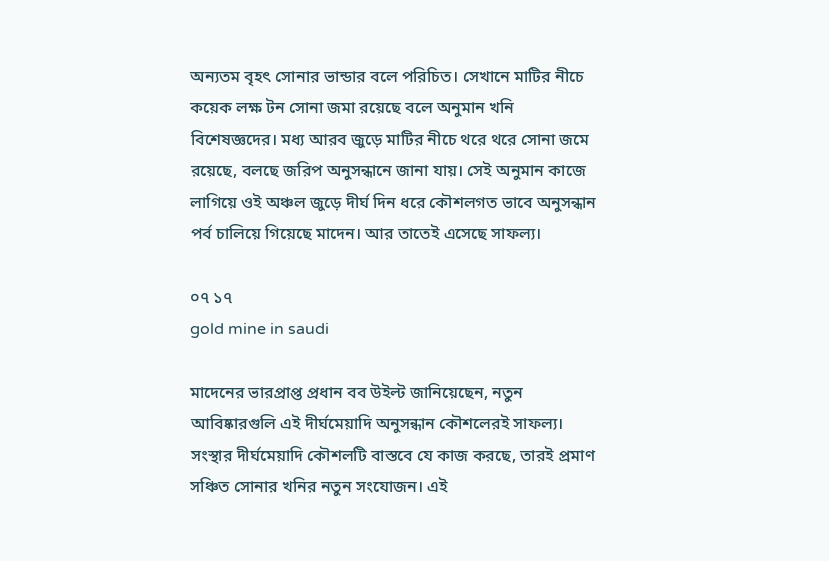অন্যতম বৃহৎ সোনার ভান্ডার বলে পরিচিত। সেখানে মাটির নীচে কয়েক লক্ষ টন সোনা জমা রয়েছে বলে অনুমান খনি বিশেষজ্ঞদের। মধ্য আরব জুড়ে মাটির নীচে থরে থরে সোনা জমে রয়েছে, বলছে জরিপ অনুসন্ধানে জানা যায়। সেই অনুমান কাজে লাগিয়ে ওই অঞ্চল জুড়ে দীর্ঘ দিন ধরে কৌশলগত ভাবে অনুসন্ধান পর্ব চালিয়ে গিয়েছে মাদেন। আর তাতেই এসেছে সাফল্য।

০৭ ১৭
gold mine in saudi

মাদেনের ভারপ্রাপ্ত প্রধান বব উইল্ট জানিয়েছেন, নতুন আবিষ্কারগুলি এই দীর্ঘমেয়াদি অনুসন্ধান কৌশলেরই সাফল্য। সংস্থার দীর্ঘমেয়াদি কৌশলটি বাস্তবে যে কাজ করছে, তারই প্রমাণ সঞ্চিত সোনার খনির নতুন স‌ংযোজন। এই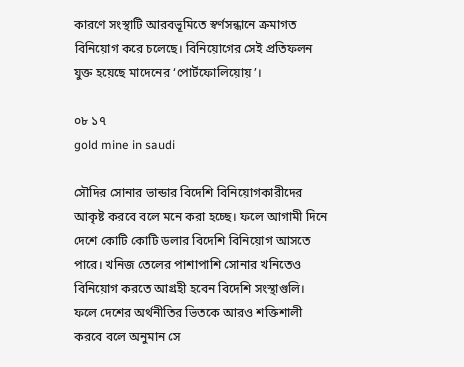কারণে সংস্থাটি আরবভূমিতে স্বর্ণসন্ধানে ক্রমাগত বিনিয়োগ করে চলেছে। বিনিয়োগের সেই প্রতিফলন যুক্ত হয়েছে মাদেনের ‘পোর্টফোলিয়োয়’।

০৮ ১৭
gold mine in saudi

সৌদির সোনার ভান্ডার বিদেশি বিনিয়োগকারীদের আকৃষ্ট করবে বলে মনে করা হচ্ছে। ফলে আগামী দিনে দেশে কোটি কোটি ডলার বিদেশি বিনিয়োগ আসতে পারে। খনিজ তেলের পাশাপাশি সোনার খনিতেও বিনিয়োগ করতে আগ্রহী হবেন বিদেশি সংস্থাগুলি। ফলে দেশের অর্থনীতির ভিতকে আরও শক্তিশালী করবে বলে অনুমান সে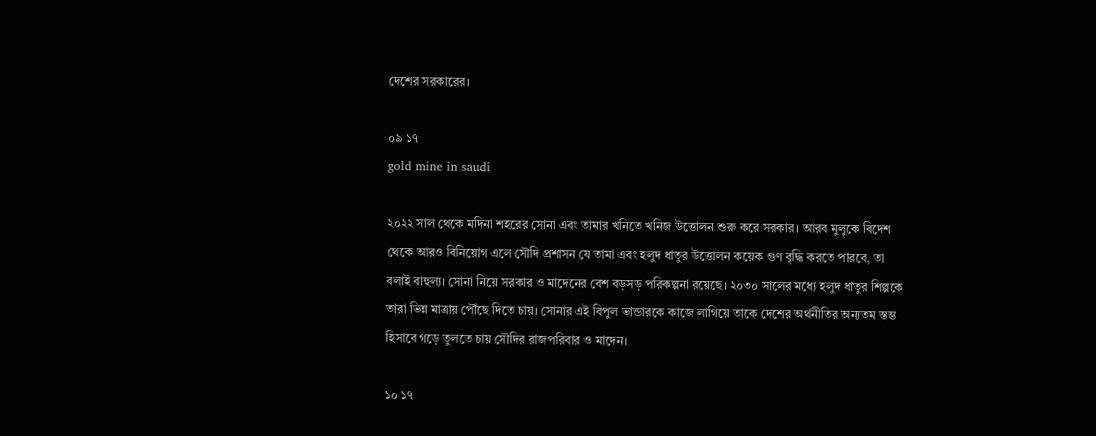দেশের সরকারের।

০৯ ১৭
gold mine in saudi

২০২২ সাল থেকে মদিনা শহরের সোনা এবং তামার খনিতে খনিজ উত্তোলন শুরু করে সরকার। আরব মুলুকে বিদেশ থেকে আরও বিনিয়োগ এলে সৌদি প্রশাসন যে তামা এবং হলুদ ধাতুর উত্তোলন কয়েক গুণ বৃদ্ধি করতে পারবে, তা বলাই বাহুল্য। সোনা নিয়ে সরকার ও মাদেনের বেশ বড়সড় পরিকল্পনা রয়েছে। ২০৩০ সালের মধ্যে হলুদ ধাতুর শিল্পকে তারা ভিন্ন মাত্রায় পৌঁছে দিতে চায়। সোনার এই বিপুল ভান্ডারকে কাজে লাগিয়ে তাকে দেশের অর্থনীতির অন্যতম স্তম্ভ হিসাবে গড়ে তুলতে চায় সৌদির রাজপরিবার ও মাদেন।

১০ ১৭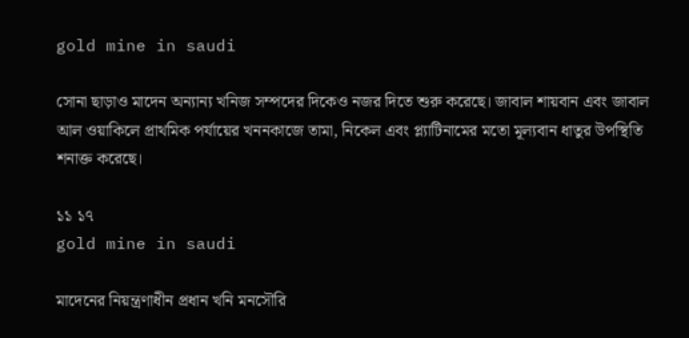gold mine in saudi

সোনা ছাড়াও মাদেন অন্যান্য খনিজ সম্পদের দিকেও নজর দিতে শুরু করেছে। জাবাল শায়বান এবং জাবাল আল ওয়াকিলে প্রাথমিক পর্যায়ের খননকাজে তামা, নিকেল এবং প্ল্যাটিনামের মতো মূল্যবান ধাতুর উপস্থিতি শনাক্ত করেছে।

১১ ১৭
gold mine in saudi

মাদেনের নিয়ন্ত্রণাধীন প্রধান খনি মনসৌরি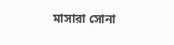মাসারা সোনা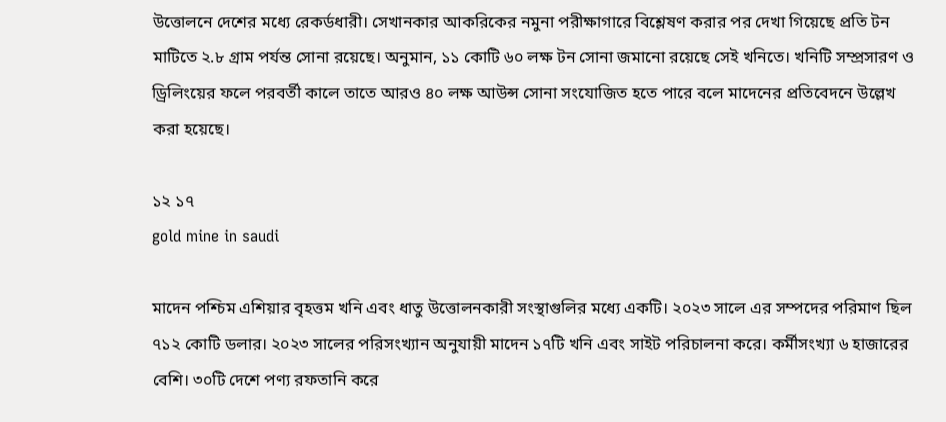উত্তোলনে দেশের মধ্যে রেকর্ডধারী। সেখানকার আকরিকের নমুনা পরীক্ষাগারে বিশ্লেষণ করার পর দেখা গিয়েছে প্রতি টন মাটিতে ২.৮ গ্রাম পর্যন্ত সোনা রয়েছে। অনুমান, ১১ কোটি ৬০ লক্ষ টন সোনা জমানো রয়েছে সেই খনিতে। খনিটি সম্প্রসারণ ও ড্রিলিংয়ের ফলে পরবর্তী কালে তাতে আরও ৪০ লক্ষ আউন্স সোনা সংযোজিত হতে পারে বলে মাদেনের প্রতিবেদনে উল্লেখ করা হয়েছে।

১২ ১৭
gold mine in saudi

মাদেন পশ্চিম এশিয়ার বৃহত্তম খনি এবং ধাতু উত্তোলনকারী সংস্থাগুলির মধ্যে একটি। ২০২৩ সালে এর সম্পদের পরিমাণ ছিল ৭১২ কোটি ডলার। ২০২৩ সালের পরিসংখ্যান অনুযায়ী মাদেন ১৭টি খনি এবং সাইট পরিচালনা করে। কর্মীসংখ্যা ৬ হাজারের বেশি। ৩০টি দেশে পণ্য রফতানি করে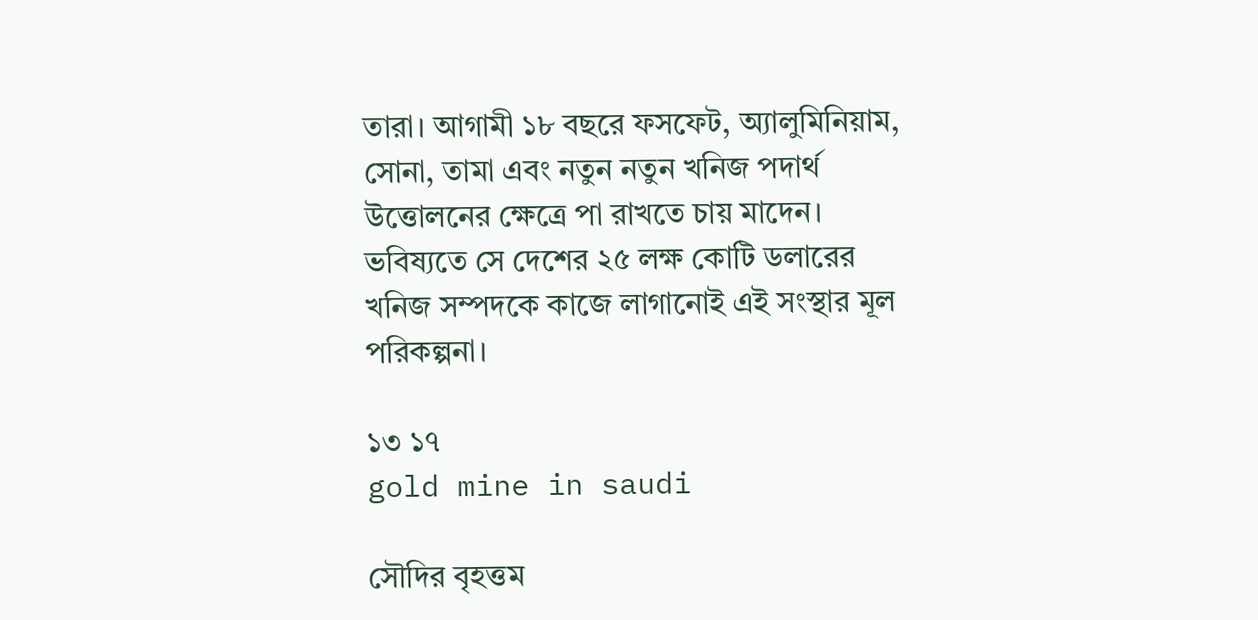তারা। আগামী ১৮ বছরে ফসফেট, অ্যালুমিনিয়াম, সোনা, তামা এবং নতুন নতুন খনিজ পদার্থ উত্তোলনের ক্ষেত্রে পা রাখতে চায় মাদেন। ভবিষ্যতে সে দেশের ২৫ লক্ষ কোটি ডলারের খনিজ সম্পদকে কাজে লাগানোই এই সংস্থার মূল পরিকল্পনা।

১৩ ১৭
gold mine in saudi

সৌদির বৃহত্তম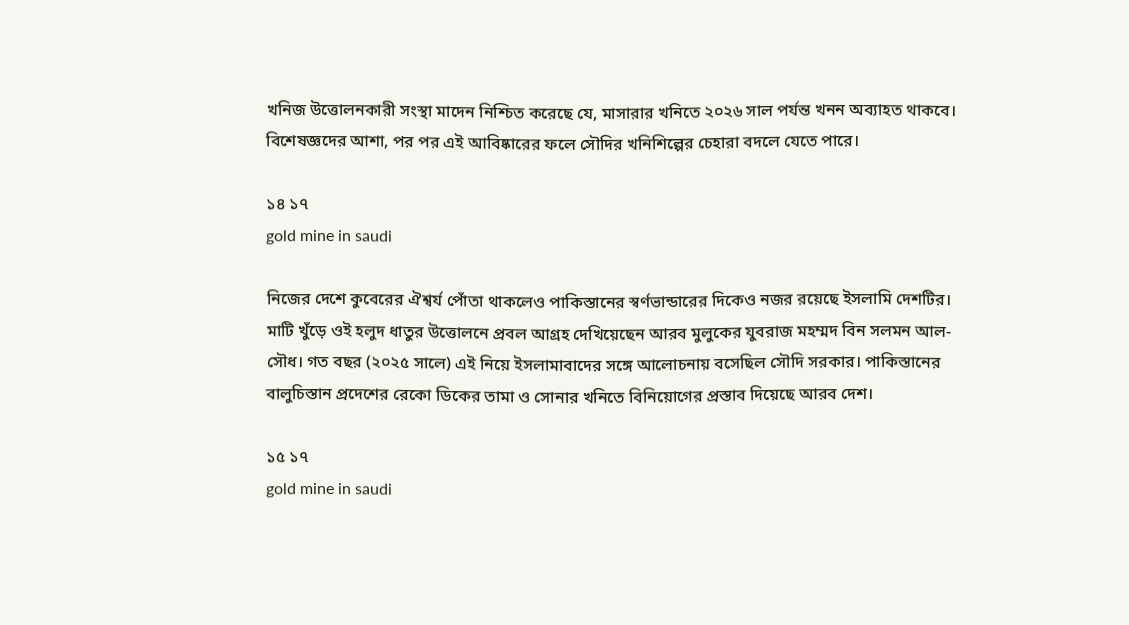খনিজ উত্তোলনকারী সংস্থা মাদেন নিশ্চিত করেছে যে, মাসারার খনিতে ২০২৬ সাল পর্যন্ত খনন অব্যাহত থাকবে। বিশেষজ্ঞদের আশা, পর পর এই আবিষ্কারের ফলে সৌদির খনিশিল্পের চেহারা বদলে যেতে পারে।

১৪ ১৭
gold mine in saudi

নিজের দেশে কুবেরের ঐশ্বর্য পোঁতা থাকলেও পাকিস্তানের স্বর্ণভান্ডারের দিকেও নজর রয়েছে ইসলামি দেশটির। মাটি খুঁড়ে ওই হলুদ ধাতুর উত্তোলনে প্রবল আগ্রহ দেখিয়েছেন আরব মুলুকের যুবরাজ মহম্মদ বিন সলমন আল-সৌধ। গত বছর (২০২৫ সালে) এই নিয়ে ইসলামাবাদের সঙ্গে আলোচনায় বসেছিল সৌদি সরকার। পাকিস্তানের বালুচিস্তান প্রদেশের রেকো ডিকের তামা ও সোনার খনিতে বিনিয়োগের প্রস্তাব দিয়েছে আরব দেশ।

১৫ ১৭
gold mine in saudi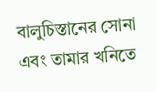বালুচিস্তানের সোনা এবং তামার খনিতে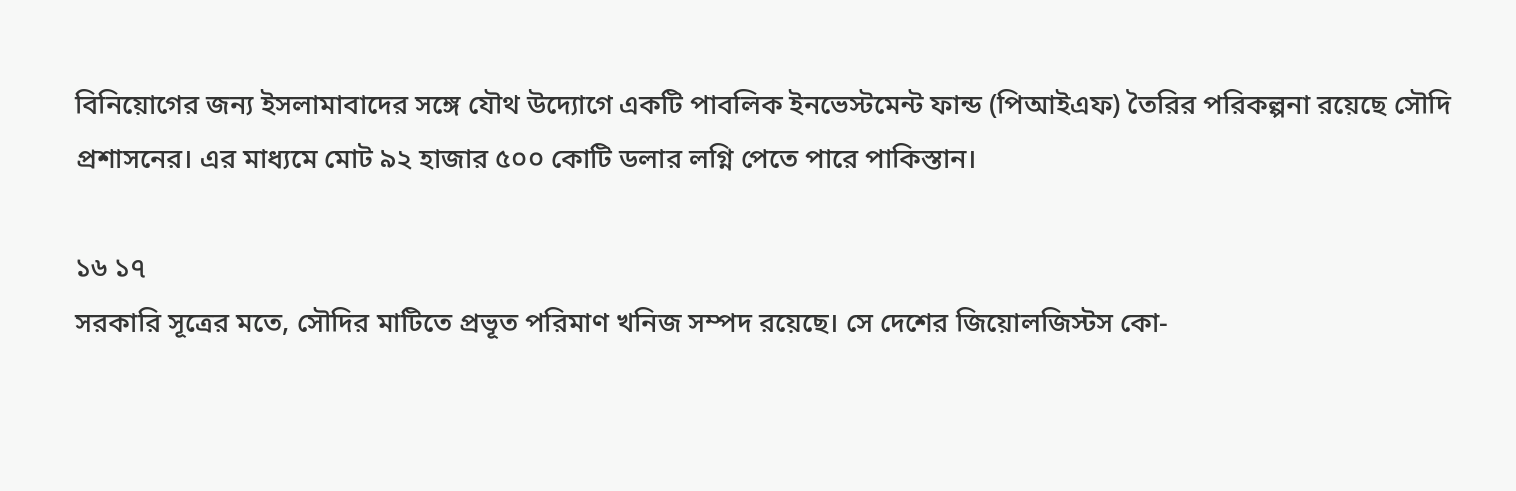বিনিয়োগের জন্য ইসলামাবাদের সঙ্গে যৌথ উদ্যোগে একটি পাবলিক ইনভেস্টমেন্ট ফান্ড (পিআইএফ) তৈরির পরিকল্পনা রয়েছে সৌদি প্রশাসনের। এর মাধ্যমে মোট ৯২ হাজার ৫০০ কোটি ডলার লগ্নি পেতে পারে পাকিস্তান।

১৬ ১৭
সরকারি সূত্রের মতে, সৌদির মাটিতে প্রভূত পরিমাণ খনিজ সম্পদ রয়েছে। সে দেশের জিয়োলজিস্টস কো-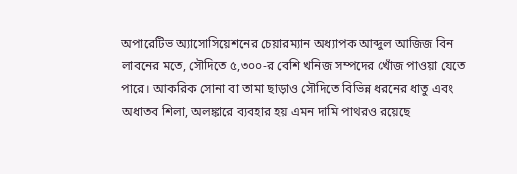অপারেটিভ অ্যাসোসিয়েশনের চেয়ারম্যান অধ্যাপক আব্দুল আজিজ বিন লাবনের মতে, সৌদিতে ৫,৩০০-র বেশি খনিজ সম্পদের খোঁজ পাওয়া যেতে পারে। আকরিক সোনা বা তামা ছাড়াও সৌদিতে বিভিন্ন ধরনের ধাতু এবং অধাতব শিলা, অলঙ্কারে ব্যবহার হয় এমন দামি পাথরও রয়েছে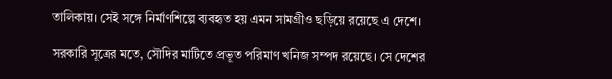তালিকায়। সেই সঙ্গে নির্মাণশিল্পে ব্যবহৃত হয় এমন সামগ্রীও ছড়িয়ে রয়েছে এ দেশে।

সরকারি সূত্রের মতে, সৌদির মাটিতে প্রভূত পরিমাণ খনিজ সম্পদ রয়েছে। সে দেশের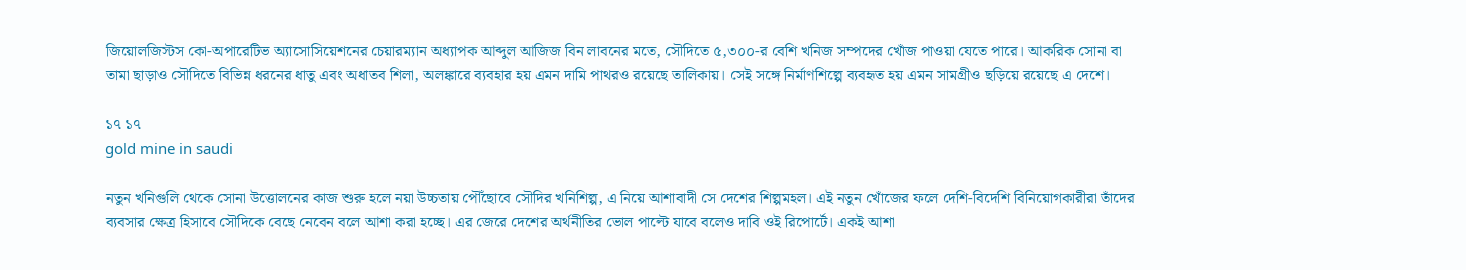জিয়োলজিস্টস কো-অপারেটিভ অ্যাসোসিয়েশনের চেয়ারম্যান অধ্যাপক আব্দুল আজিজ বিন লাবনের মতে, সৌদিতে ৫,৩০০-র বেশি খনিজ সম্পদের খোঁজ পাওয়া যেতে পারে। আকরিক সোনা বা তামা ছাড়াও সৌদিতে বিভিন্ন ধরনের ধাতু এবং অধাতব শিলা, অলঙ্কারে ব্যবহার হয় এমন দামি পাথরও রয়েছে তালিকায়। সেই সঙ্গে নির্মাণশিল্পে ব্যবহৃত হয় এমন সামগ্রীও ছড়িয়ে রয়েছে এ দেশে।

১৭ ১৭
gold mine in saudi

নতুন খনিগুলি থেকে সোনা উত্তোলনের কাজ শুরু হলে নয়া উচ্চতায় পৌঁছোবে সৌদির খনিশিল্প, এ নিয়ে আশাবাদী সে দেশের শিল্পমহল। এই নতুন খোঁজের ফলে দেশি-বিদেশি বিনিয়োগকারীরা তাঁদের ব্যবসার ক্ষেত্র হিসাবে সৌদিকে বেছে নেবেন বলে আশা করা হচ্ছে। এর জেরে দেশের অর্থনীতির ভোল পাল্টে যাবে বলেও দাবি ওই রিপোর্টে। একই আশা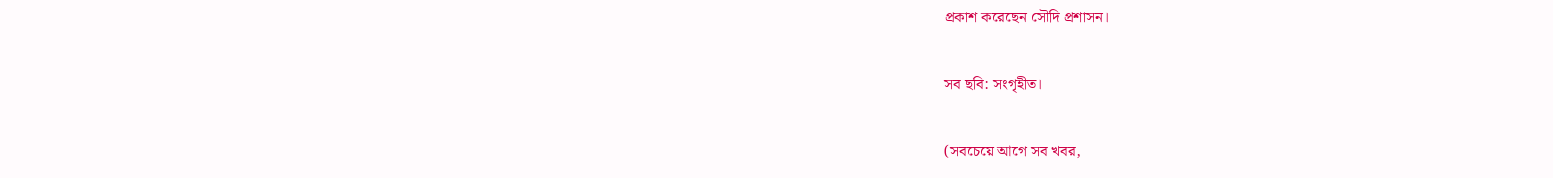প্রকাশ করেছেন সৌদি প্রশাসন।

সব ছবি: সংগৃহীত।

(সবচেয়ে আগে সব খবর,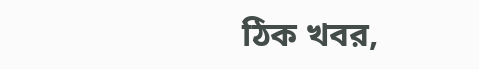ঠিক খবর,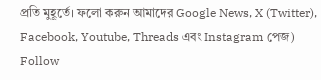প্রতি মুহূর্তে। ফলো করুন আমাদের Google News, X (Twitter), Facebook, Youtube, Threads এবং Instagram পেজ)
Follow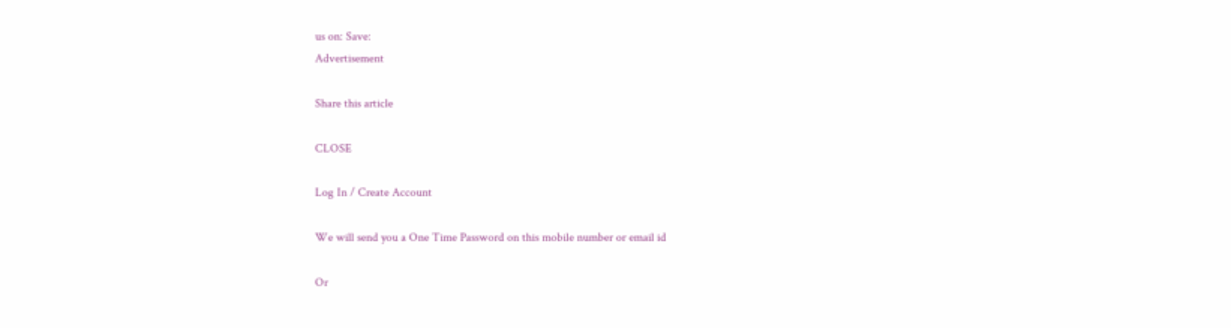us on: Save:
Advertisement

Share this article

CLOSE

Log In / Create Account

We will send you a One Time Password on this mobile number or email id

Or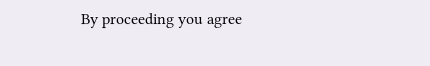By proceeding you agree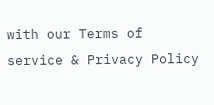with our Terms of service & Privacy Policy